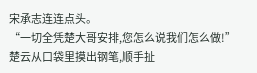宋承志连连点头。
“一切全凭楚大哥安排,您怎么说我们怎么做!”
楚云从口袋里摸出钢笔,顺手扯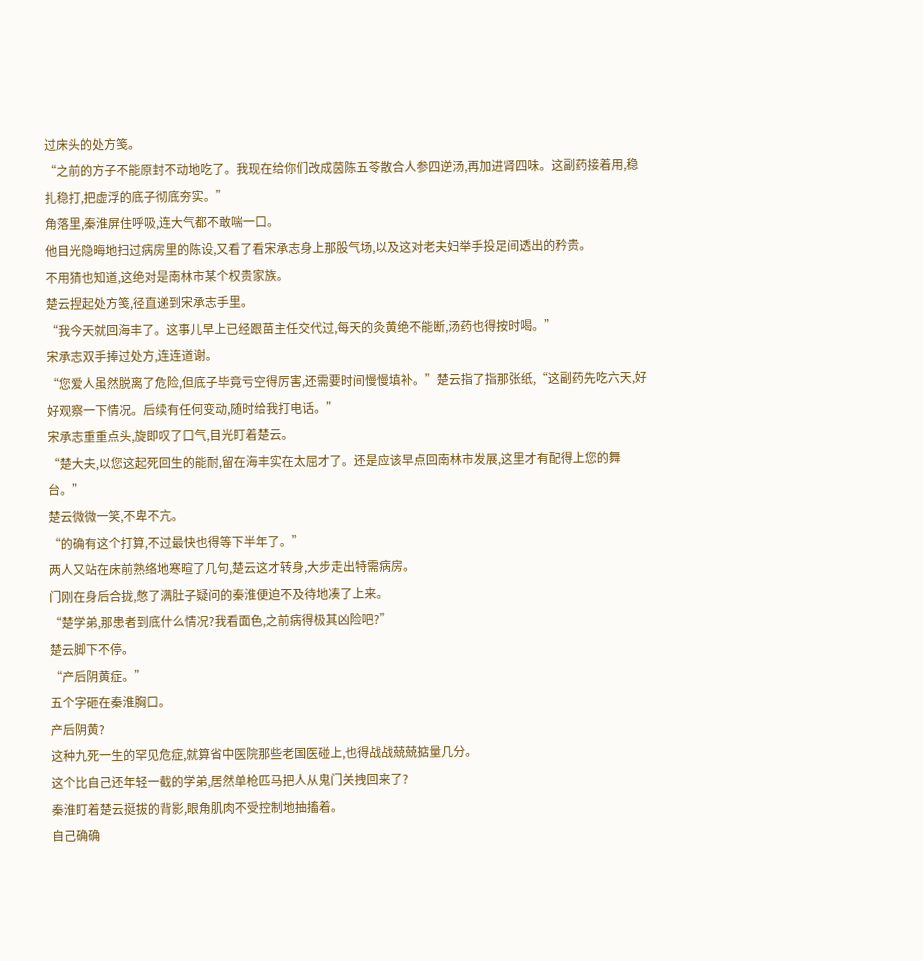过床头的处方笺。
“之前的方子不能原封不动地吃了。我现在给你们改成茵陈五苓散合人参四逆汤,再加进肾四味。这副药接着用,稳扎稳打,把虚浮的底子彻底夯实。”
角落里,秦淮屏住呼吸,连大气都不敢喘一口。
他目光隐晦地扫过病房里的陈设,又看了看宋承志身上那股气场,以及这对老夫妇举手投足间透出的矜贵。
不用猜也知道,这绝对是南林市某个权贵家族。
楚云捏起处方笺,径直递到宋承志手里。
“我今天就回海丰了。这事儿早上已经跟苗主任交代过,每天的灸黄绝不能断,汤药也得按时喝。”
宋承志双手捧过处方,连连道谢。
“您爱人虽然脱离了危险,但底子毕竟亏空得厉害,还需要时间慢慢填补。”楚云指了指那张纸,“这副药先吃六天,好好观察一下情况。后续有任何变动,随时给我打电话。”
宋承志重重点头,旋即叹了口气,目光盯着楚云。
“楚大夫,以您这起死回生的能耐,留在海丰实在太屈才了。还是应该早点回南林市发展,这里才有配得上您的舞台。”
楚云微微一笑,不卑不亢。
“的确有这个打算,不过最快也得等下半年了。”
两人又站在床前熟络地寒暄了几句,楚云这才转身,大步走出特需病房。
门刚在身后合拢,憋了满肚子疑问的秦淮便迫不及待地凑了上来。
“楚学弟,那患者到底什么情况?我看面色,之前病得极其凶险吧?”
楚云脚下不停。
“产后阴黄症。”
五个字砸在秦淮胸口。
产后阴黄?
这种九死一生的罕见危症,就算省中医院那些老国医碰上,也得战战兢兢掂量几分。
这个比自己还年轻一截的学弟,居然单枪匹马把人从鬼门关拽回来了?
秦淮盯着楚云挺拔的背影,眼角肌肉不受控制地抽搐着。
自己确确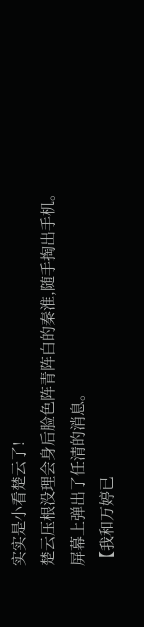实实是小看楚云了!
楚云压根没理会身后脸色阵青阵白的秦淮,随手掏出手机。
屏幕上弹出了任清的消息。
【我和万婷已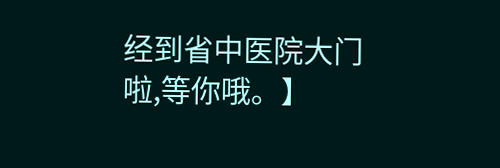经到省中医院大门啦,等你哦。】